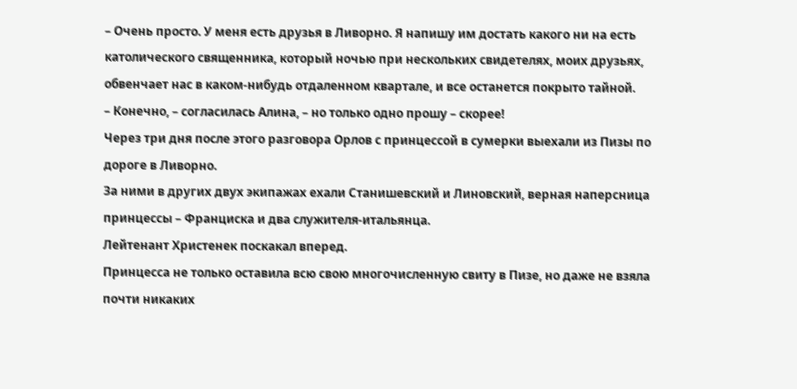– Очень просто. У меня есть друзья в Ливорно. Я напишу им достать какого ни на есть католического священника, который ночью при нескольких свидетелях, моих друзьях, обвенчает нас в каком-нибудь отдаленном квартале, и все останется покрыто тайной.
– Конечно, – согласилась Алина, – но только одно прошу – скорее!
Через три дня после этого разговора Орлов с принцессой в сумерки выехали из Пизы по дороге в Ливорно.
За ними в других двух экипажах ехали Станишевский и Линовский, верная наперсница принцессы – Франциска и два служителя-итальянца.
Лейтенант Христенек поскакал вперед.
Принцесса не только оставила всю свою многочисленную свиту в Пизе, но даже не взяла почти никаких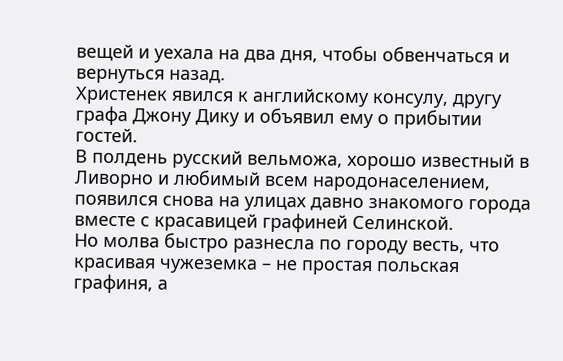вещей и уехала на два дня, чтобы обвенчаться и вернуться назад.
Христенек явился к английскому консулу, другу графа Джону Дику и объявил ему о прибытии гостей.
В полдень русский вельможа, хорошо известный в Ливорно и любимый всем народонаселением, появился снова на улицах давно знакомого города вместе с красавицей графиней Селинской.
Но молва быстро разнесла по городу весть, что красивая чужеземка – не простая польская графиня, а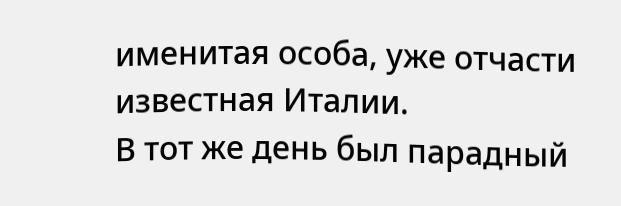именитая особа, уже отчасти известная Италии.
В тот же день был парадный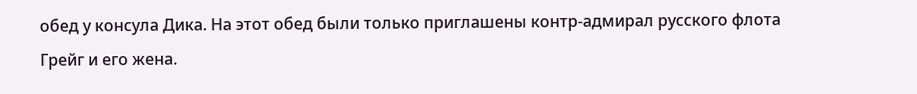обед у консула Дика. На этот обед были только приглашены контр-адмирал русского флота Грейг и его жена.